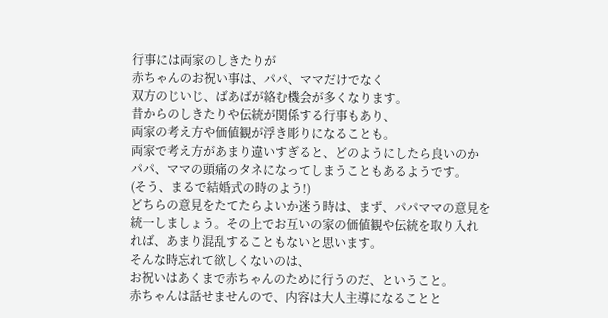行事には両家のしきたりが
赤ちゃんのお祝い事は、パパ、ママだけでなく
双方のじいじ、ばあばが絡む機会が多くなります。
昔からのしきたりや伝統が関係する行事もあり、
両家の考え方や価値観が浮き彫りになることも。
両家で考え方があまり違いすぎると、どのようにしたら良いのか
パパ、ママの頭痛のタネになってしまうこともあるようです。
(そう、まるで結婚式の時のよう!)
どちらの意見をたてたらよいか迷う時は、まず、パパママの意見を
統一しましょう。その上でお互いの家の価値観や伝統を取り入れ
れば、あまり混乱することもないと思います。
そんな時忘れて欲しくないのは、
お祝いはあくまで赤ちゃんのために行うのだ、ということ。
赤ちゃんは話せませんので、内容は大人主導になることと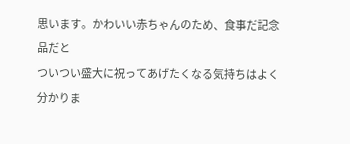思います。かわいい赤ちゃんのため、食事だ記念品だと
ついつい盛大に祝ってあげたくなる気持ちはよく分かりま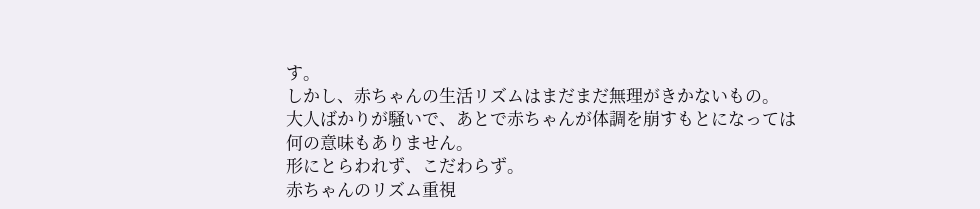す。
しかし、赤ちゃんの生活リズムはまだまだ無理がきかないもの。
大人ばかりが騒いで、あとで赤ちゃんが体調を崩すもとになっては
何の意味もありません。
形にとらわれず、こだわらず。
赤ちゃんのリズム重視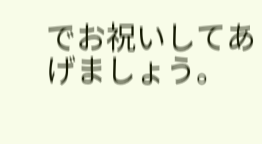でお祝いしてあげましょう。